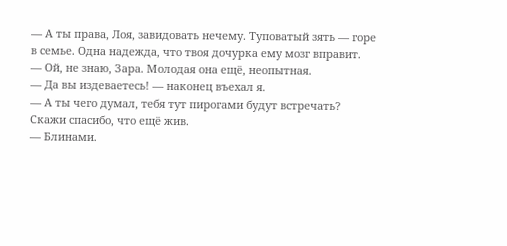— А ты права, Лоя, завидовать нечему. Туповатый зять — горе в семье. Одна надежда, что твоя дочурка ему мозг вправит.
— Ой, не знаю, Зара. Молодая она ещё, неопытная.
— Да вы издеваетесь! — наконец въехал я.
— А ты чего думал, тебя тут пирогами будут встречать? Скажи спасибо, что ещё жив.
— Блинами.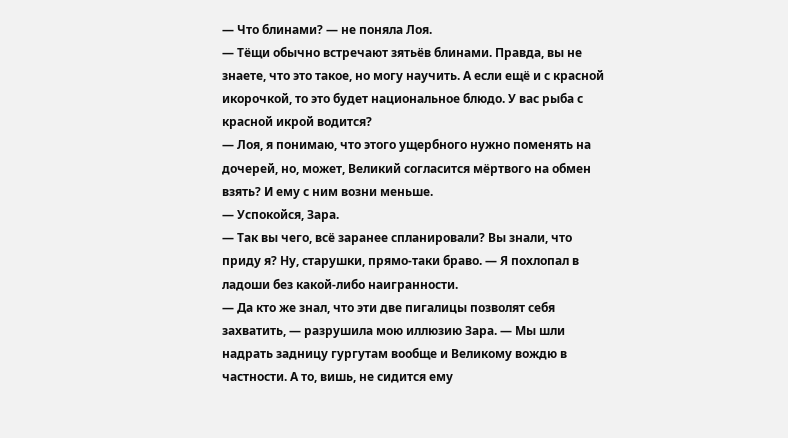— Что блинами? — не поняла Лоя.
— Тёщи обычно встречают зятьёв блинами. Правда, вы не знаете, что это такое, но могу научить. А если ещё и с красной икорочкой, то это будет национальное блюдо. У вас рыба с красной икрой водится?
— Лоя, я понимаю, что этого ущербного нужно поменять на дочерей, но, может, Великий согласится мёртвого на обмен взять? И ему с ним возни меньше.
— Успокойся, Зара.
— Так вы чего, всё заранее спланировали? Вы знали, что приду я? Ну, старушки, прямо-таки браво. — Я похлопал в ладоши без какой-либо наигранности.
— Да кто же знал, что эти две пигалицы позволят себя захватить, — разрушила мою иллюзию Зара. — Мы шли надрать задницу гургутам вообще и Великому вождю в частности. А то, вишь, не сидится ему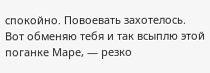спокойно. Повоевать захотелось. Вот обменяю тебя и так всыплю этой поганке Маре, — резко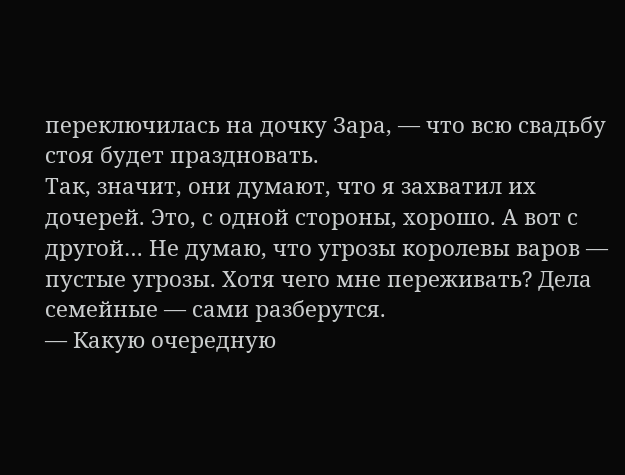переключилась на дочку Зара, — что всю свадьбу стоя будет праздновать.
Так, значит, они думают, что я захватил их дочерей. Это, с одной стороны, хорошо. А вот с другой… Не думаю, что угрозы королевы варов — пустые угрозы. Хотя чего мне переживать? Дела семейные — сами разберутся.
— Какую очередную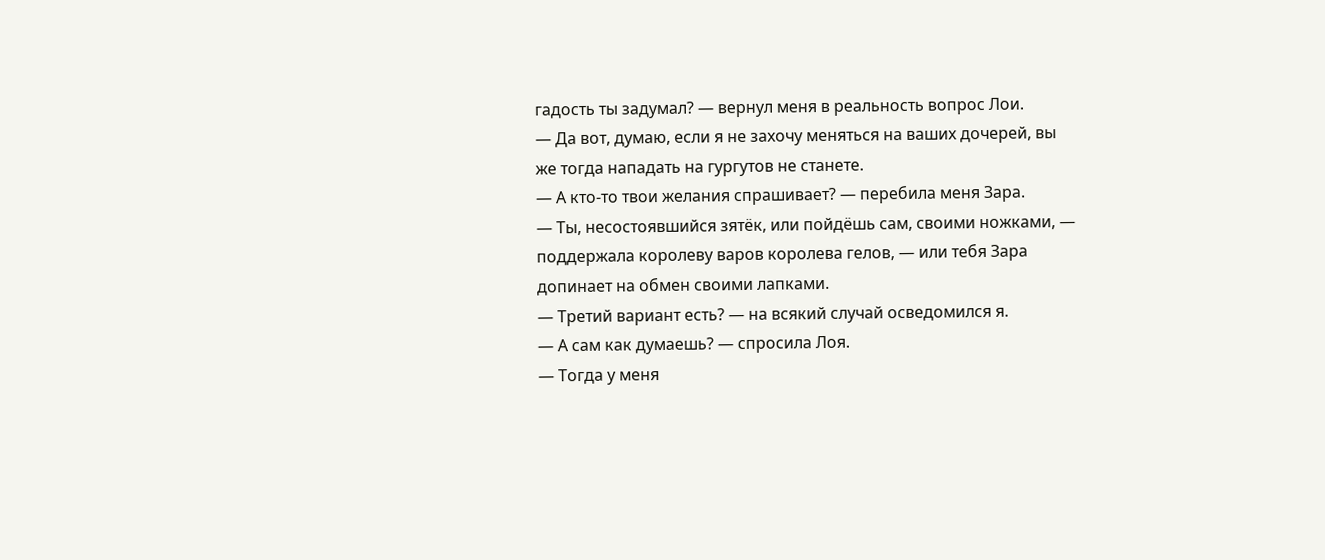гадость ты задумал? — вернул меня в реальность вопрос Лои.
— Да вот, думаю, если я не захочу меняться на ваших дочерей, вы же тогда нападать на гургутов не станете.
— А кто-то твои желания спрашивает? — перебила меня Зара.
— Ты, несостоявшийся зятёк, или пойдёшь сам, своими ножками, — поддержала королеву варов королева гелов, — или тебя Зара допинает на обмен своими лапками.
— Третий вариант есть? — на всякий случай осведомился я.
— А сам как думаешь? — спросила Лоя.
— Тогда у меня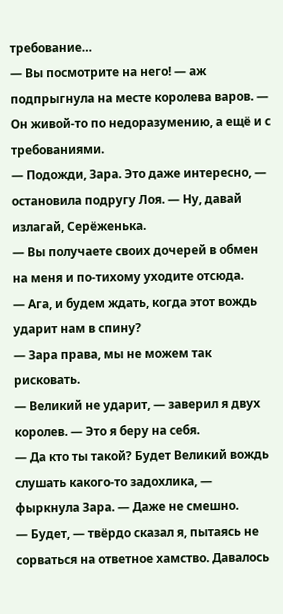требование…
— Вы посмотрите на него! — аж подпрыгнула на месте королева варов. — Он живой-то по недоразумению, а ещё и с требованиями.
— Подожди, Зара. Это даже интересно, — остановила подругу Лоя. — Ну, давай излагай, Серёженька.
— Вы получаете своих дочерей в обмен на меня и по-тихому уходите отсюда.
— Ага, и будем ждать, когда этот вождь ударит нам в спину?
— Зара права, мы не можем так рисковать.
— Великий не ударит, — заверил я двух королев. — Это я беру на себя.
— Да кто ты такой? Будет Великий вождь слушать какого-то задохлика, — фыркнула Зара. — Даже не смешно.
— Будет, — твёрдо сказал я, пытаясь не сорваться на ответное хамство. Давалось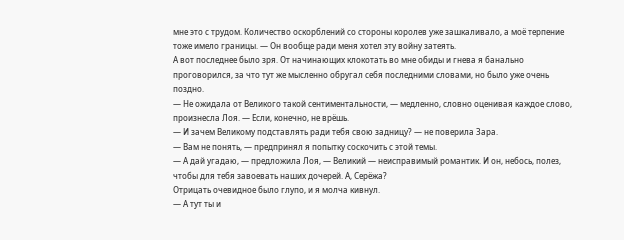мне это с трудом. Количество оскорблений со стороны королев уже зашкаливало, а моё терпение тоже имело границы. — Он вообще ради меня хотел эту войну затеять.
А вот последнее было зря. От начинающих клокотать во мне обиды и гнева я банально проговорился, за что тут же мысленно обругал себя последними словами, но было уже очень поздно.
— Не ожидала от Великого такой сентиментальности, — медленно, словно оценивая каждое слово, произнесла Лоя. — Если, конечно, не врёшь.
— И зачем Великому подставлять ради тебя свою задницу? — не поверила Зара.
— Вам не понять, — предпринял я попытку соскочить с этой темы.
— А дай угадаю, — предложила Лоя, — Великий — неисправимый романтик. И он, небось, полез, чтобы для тебя завоевать наших дочерей. А, Серёжа?
Отрицать очевидное было глупо, и я молча кивнул.
— А тут ты и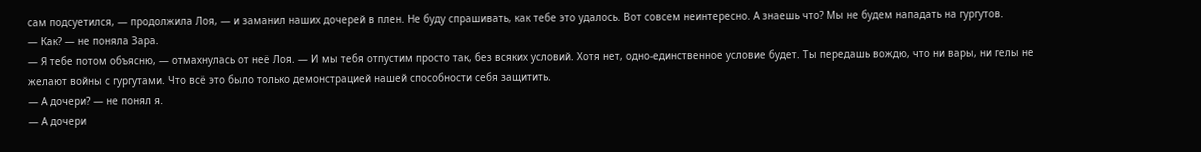сам подсуетился, — продолжила Лоя, — и заманил наших дочерей в плен. Не буду спрашивать, как тебе это удалось. Вот совсем неинтересно. А знаешь что? Мы не будем нападать на гургутов.
— Как? — не поняла Зара.
— Я тебе потом объясню, — отмахнулась от неё Лоя. — И мы тебя отпустим просто так, без всяких условий. Хотя нет, одно-единственное условие будет. Ты передашь вождю, что ни вары, ни гелы не желают войны с гургутами. Что всё это было только демонстрацией нашей способности себя защитить.
— А дочери? — не понял я.
— А дочери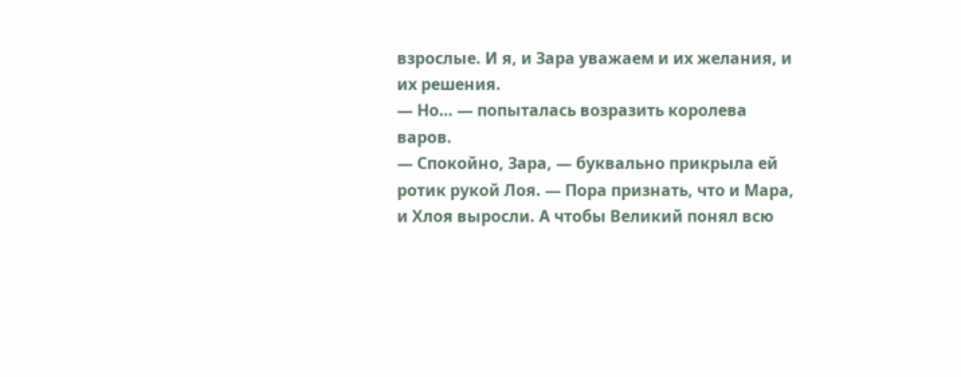взрослые. И я, и Зара уважаем и их желания, и их решения.
— Но… — попыталась возразить королева варов.
— Спокойно, Зара, — буквально прикрыла ей ротик рукой Лоя. — Пора признать, что и Мара, и Хлоя выросли. А чтобы Великий понял всю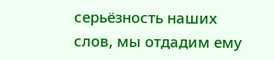серьёзность наших слов, мы отдадим ему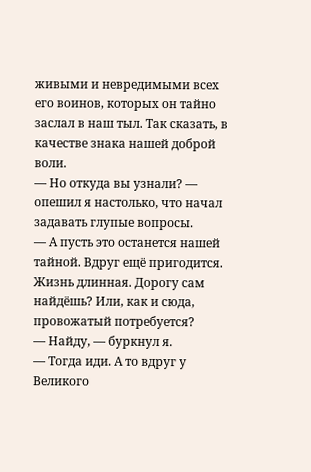живыми и невредимыми всех его воинов, которых он тайно заслал в наш тыл. Так сказать, в качестве знака нашей доброй воли.
— Но откуда вы узнали? — опешил я настолько, что начал задавать глупые вопросы.
— А пусть это останется нашей тайной. Вдруг ещё пригодится. Жизнь длинная. Дорогу сам найдёшь? Или, как и сюда, провожатый потребуется?
— Найду, — буркнул я.
— Тогда иди. А то вдруг у Великого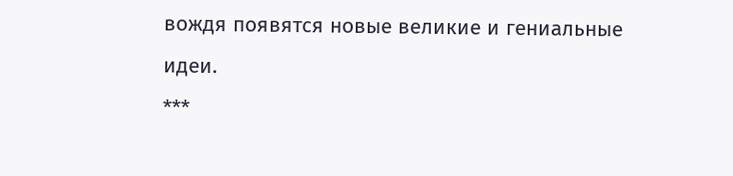вождя появятся новые великие и гениальные идеи.
***